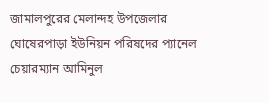জামালপুরের মেলান্দহ উপজেলার ঘোষেরপাড়া ইউনিয়ন পরিষদের প্যানেল চেয়ারম্যান আমিনুল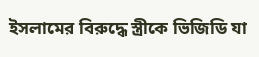ইসলামের বিরুদ্ধে স্ত্রীকে ভিজিডি যা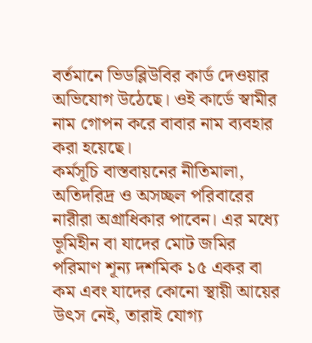বর্তমানে ভিডব্লিউবির কার্ড দেওয়ার অভিযোগ উঠেছে। ওই কার্ডে স্বামীর নাম গোপন করে বাবার নাম ব্যবহার করা হয়েছে।
কর্মসূচি বাস্তবায়নের নীতিমালা, অতিদরিদ্র ও অসচ্ছল পরিবারের নারীরা অগ্রাধিকার পাবেন। এর মধ্যে ভূমিহীন বা যাদের মোট জমির পরিমাণ শূন্য দশমিক ১৫ একর বা কম এবং যাদের কোনো স্থায়ী আয়ের উৎস নেই, তারাই যোগ্য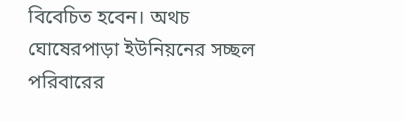বিবেচিত হবেন। অথচ ঘোষেরপাড়া ইউনিয়নের সচ্ছল পরিবারের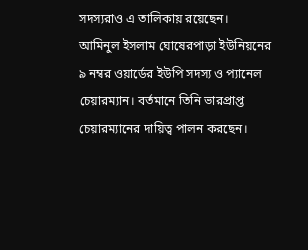সদস্যরাও এ তালিকায় রয়েছেন।
আমিনুল ইসলাম ঘোষেরপাড়া ইউনিয়নের ৯ নম্বর ওয়ার্ডের ইউপি সদস্য ও প্যানেল চেয়ারম্যান। বর্তমানে তিনি ভারপ্রাপ্ত চেয়ারম্যানের দায়িত্ব পালন করছেন।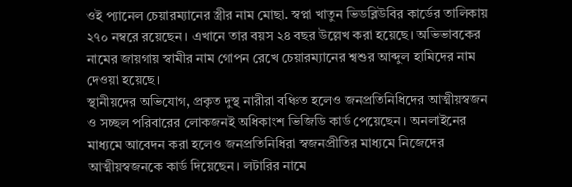ওই প্যানেল চেয়ারম্যানের স্ত্রীর নাম মোছা. স্বপ্না খাতুন ভিডব্লিউবির কার্ডের তালিকায় ২৭০ নম্বরে রয়েছেন। এখানে তার বয়স ২৪ বছর উল্লেখ করা হয়েছে। অভিভাবকের নামের জায়গায় স্বামীর নাম গোপন রেখে চেয়ারম্যানের শ্বশুর আব্দুল হামিদের নাম দেওয়া হয়েছে।
স্থানীয়দের অভিযোগ, প্রকৃত দুস্থ নারীরা বঞ্চিত হলেও জনপ্রতিনিধিদের আত্মীয়স্বজন ও সচ্ছল পরিবারের লোকজনই অধিকাংশ ভিজিডি কার্ড পেয়েছেন। অনলাইনের মাধ্যমে আবেদন করা হলেও জনপ্রতিনিধিরা স্বজনপ্রীতির মাধ্যমে নিজেদের আত্মীয়স্বজনকে কার্ড দিয়েছেন। লটারির নামে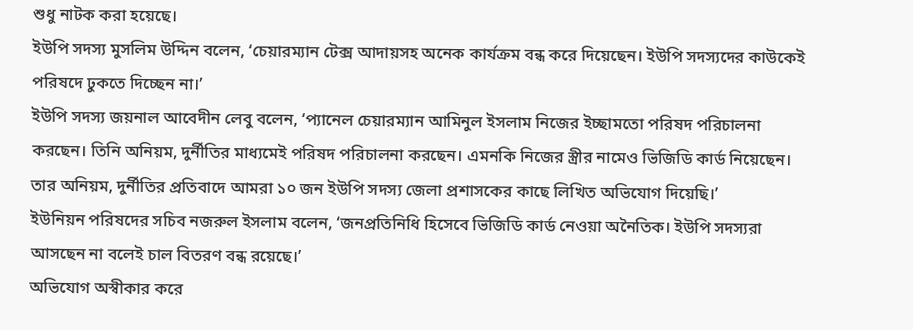শুধু নাটক করা হয়েছে।
ইউপি সদস্য মুসলিম উদ্দিন বলেন, ‘চেয়ারম্যান টেক্স আদায়সহ অনেক কার্যক্রম বন্ধ করে দিয়েছেন। ইউপি সদস্যদের কাউকেই পরিষদে ঢুকতে দিচ্ছেন না।’
ইউপি সদস্য জয়নাল আবেদীন লেবু বলেন, ‘প্যানেল চেয়ারম্যান আমিনুল ইসলাম নিজের ইচ্ছামতো পরিষদ পরিচালনা করছেন। তিনি অনিয়ম, দুর্নীতির মাধ্যমেই পরিষদ পরিচালনা করছেন। এমনকি নিজের স্ত্রীর নামেও ভিজিডি কার্ড নিয়েছেন। তার অনিয়ম, দুর্নীতির প্রতিবাদে আমরা ১০ জন ইউপি সদস্য জেলা প্রশাসকের কাছে লিখিত অভিযোগ দিয়েছি।’
ইউনিয়ন পরিষদের সচিব নজরুল ইসলাম বলেন, ‘জনপ্রতিনিধি হিসেবে ভিজিডি কার্ড নেওয়া অনৈতিক। ইউপি সদস্যরা আসছেন না বলেই চাল বিতরণ বন্ধ রয়েছে।’
অভিযোগ অস্বীকার করে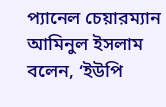প্যানেল চেয়ারম্যান আমিনুল ইসলাম বলেন, ‘ইউপি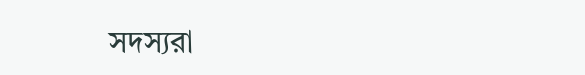সদস্যরা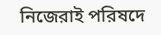নিজেরাই পরিষদে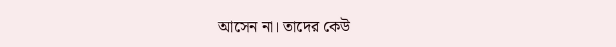আসেন না। তাদের কেউ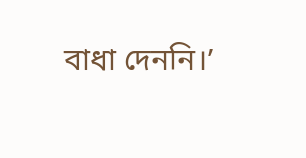বাধা দেননি।’